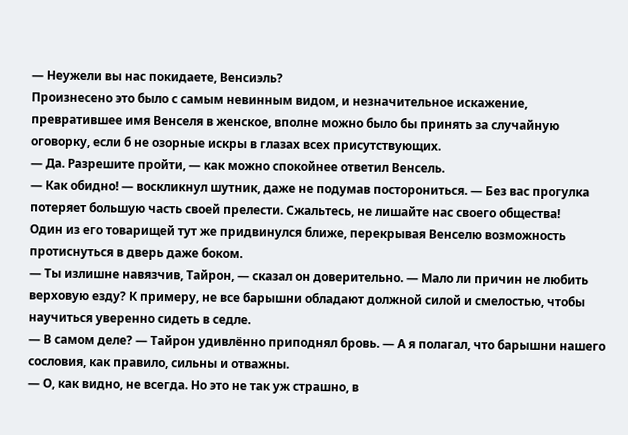— Неужели вы нас покидаете, Венсиэль?
Произнесено это было с самым невинным видом, и незначительное искажение, превратившее имя Венселя в женское, вполне можно было бы принять за случайную оговорку, если б не озорные искры в глазах всех присутствующих.
— Да. Разрешите пройти, — как можно спокойнее ответил Венсель.
— Как обидно! — воскликнул шутник, даже не подумав посторониться. — Без вас прогулка потеряет большую часть своей прелести. Сжальтесь, не лишайте нас своего общества!
Один из его товарищей тут же придвинулся ближе, перекрывая Венселю возможность протиснуться в дверь даже боком.
— Ты излишне навязчив, Тайрон, — сказал он доверительно. — Мало ли причин не любить верховую езду? К примеру, не все барышни обладают должной силой и смелостью, чтобы научиться уверенно сидеть в седле.
— В самом деле? — Тайрон удивлённо приподнял бровь. — А я полагал, что барышни нашего сословия, как правило, сильны и отважны.
— О, как видно, не всегда. Но это не так уж страшно, в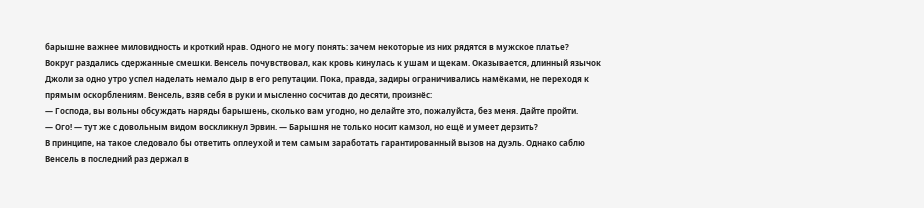барышне важнее миловидность и кроткий нрав. Одного не могу понять: зачем некоторые из них рядятся в мужское платье?
Вокруг раздались сдержанные смешки. Венсель почувствовал, как кровь кинулась к ушам и щекам. Оказывается, длинный язычок Джоли за одно утро успел наделать немало дыр в его репутации. Пока, правда, задиры ограничивались намёками, не переходя к прямым оскорблениям. Венсель, взяв себя в руки и мысленно сосчитав до десяти, произнёс:
— Господа, вы вольны обсуждать наряды барышень, сколько вам угодно, но делайте это, пожалуйста, без меня. Дайте пройти.
— Ого! — тут же с довольным видом воскликнул Эрвин. — Барышня не только носит камзол, но ещё и умеет дерзить?
В принципе, на такое следовало бы ответить оплеухой и тем самым заработать гарантированный вызов на дуэль. Однако саблю Венсель в последний раз держал в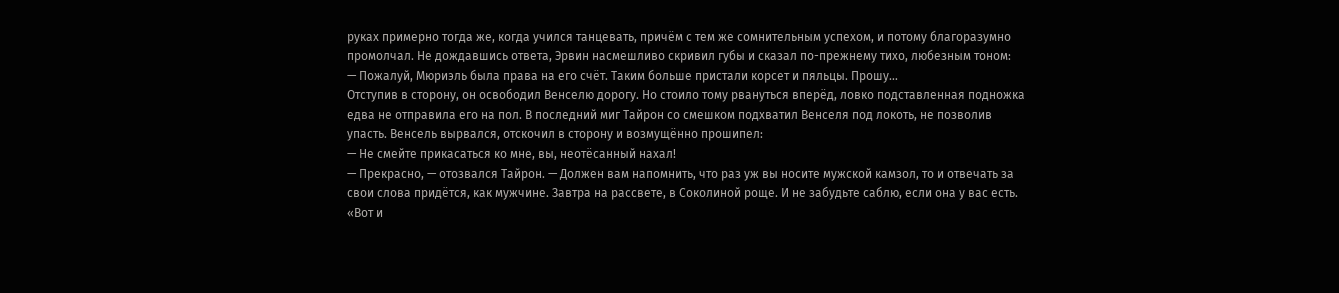руках примерно тогда же, когда учился танцевать, причём с тем же сомнительным успехом, и потому благоразумно промолчал. Не дождавшись ответа, Эрвин насмешливо скривил губы и сказал по-прежнему тихо, любезным тоном:
— Пожалуй, Мюриэль была права на его счёт. Таким больше пристали корсет и пяльцы. Прошу…
Отступив в сторону, он освободил Венселю дорогу. Но стоило тому рвануться вперёд, ловко подставленная подножка едва не отправила его на пол. В последний миг Тайрон со смешком подхватил Венселя под локоть, не позволив упасть. Венсель вырвался, отскочил в сторону и возмущённо прошипел:
— Не смейте прикасаться ко мне, вы, неотёсанный нахал!
— Прекрасно, — отозвался Тайрон. — Должен вам напомнить, что раз уж вы носите мужской камзол, то и отвечать за свои слова придётся, как мужчине. Завтра на рассвете, в Соколиной роще. И не забудьте саблю, если она у вас есть.
«Вот и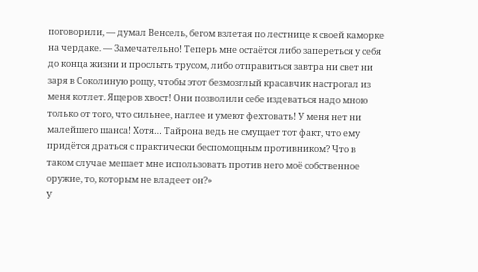поговорили, — думал Венсель, бегом взлетая по лестнице к своей каморке на чердаке. — Замечательно! Теперь мне остаётся либо запереться у себя до конца жизни и прослыть трусом, либо отправиться завтра ни свет ни заря в Соколиную рощу, чтобы этот безмозглый красавчик настрогал из меня котлет. Ящеров хвост! Они позволили себе издеваться надо мною только от того, что сильнее, наглее и умеют фехтовать! У меня нет ни малейшего шанса! Хотя… Тайрона ведь не смущает тот факт, что ему придётся драться с практически беспомощным противником? Что в таком случае мешает мне использовать против него моё собственное оружие, то, которым не владеет он?»
У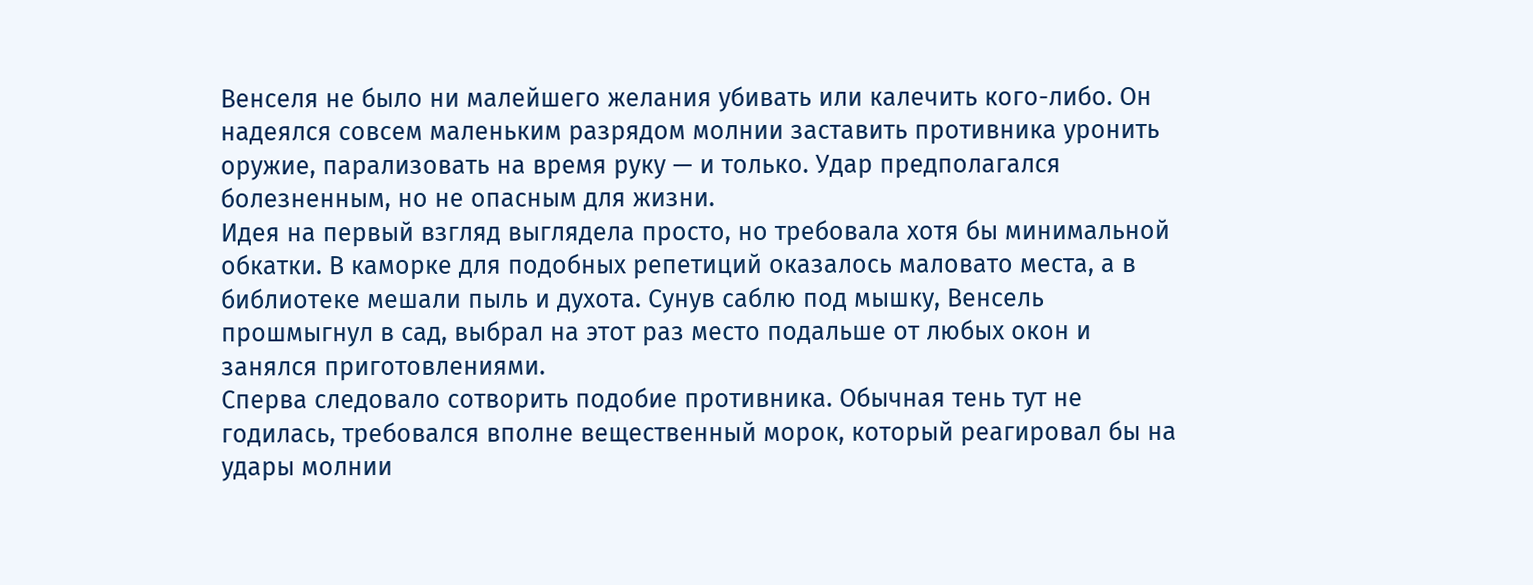Венселя не было ни малейшего желания убивать или калечить кого-либо. Он надеялся совсем маленьким разрядом молнии заставить противника уронить оружие, парализовать на время руку — и только. Удар предполагался болезненным, но не опасным для жизни.
Идея на первый взгляд выглядела просто, но требовала хотя бы минимальной обкатки. В каморке для подобных репетиций оказалось маловато места, а в библиотеке мешали пыль и духота. Сунув саблю под мышку, Венсель прошмыгнул в сад, выбрал на этот раз место подальше от любых окон и занялся приготовлениями.
Сперва следовало сотворить подобие противника. Обычная тень тут не годилась, требовался вполне вещественный морок, который реагировал бы на удары молнии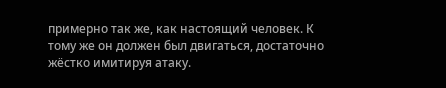примерно так же, как настоящий человек. К тому же он должен был двигаться, достаточно жёстко имитируя атаку.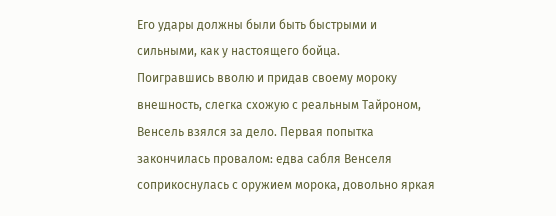Его удары должны были быть быстрыми и сильными, как у настоящего бойца.
Поигравшись вволю и придав своему мороку внешность, слегка схожую с реальным Тайроном, Венсель взялся за дело. Первая попытка закончилась провалом: едва сабля Венселя соприкоснулась с оружием морока, довольно яркая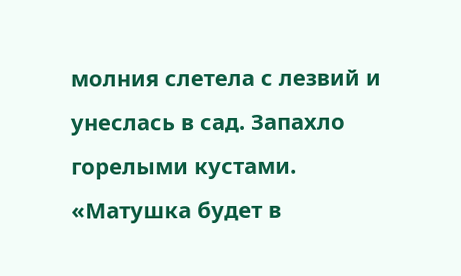молния слетела с лезвий и унеслась в сад. Запахло горелыми кустами. «Матушка будет в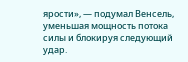ярости», — подумал Венсель, уменьшая мощность потока силы и блокируя следующий удар.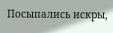Посыпались искры,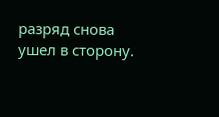разряд снова ушел в сторону.